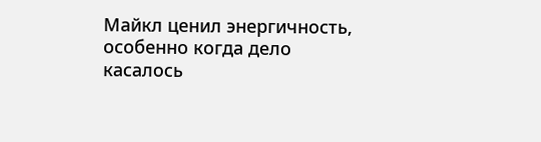Майкл ценил энергичность, особенно когда дело касалось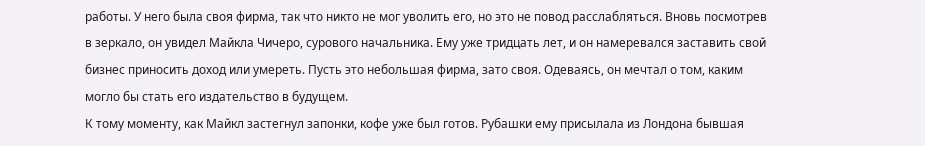работы. У него была своя фирма, так что никто не мог уволить его, но это не повод расслабляться. Вновь посмотрев в зеркало, он увидел Майкла Чичеро, сурового начальника. Ему уже тридцать лет, и он намеревался заставить свой бизнес приносить доход или умереть. Пусть это небольшая фирма, зато своя. Одеваясь, он мечтал о том, каким могло бы стать его издательство в будущем.
К тому моменту, как Майкл застегнул запонки, кофе уже был готов. Рубашки ему присылала из Лондона бывшая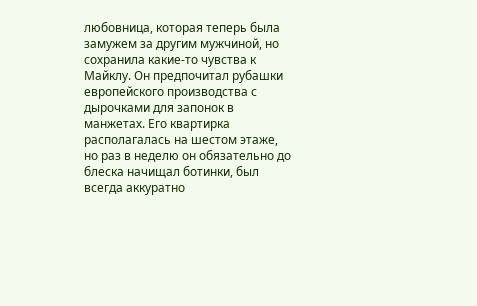любовница, которая теперь была замужем за другим мужчиной, но сохранила какие-то чувства к Майклу. Он предпочитал рубашки европейского производства с дырочками для запонок в манжетах. Его квартирка располагалась на шестом этаже, но раз в неделю он обязательно до блеска начищал ботинки, был всегда аккуратно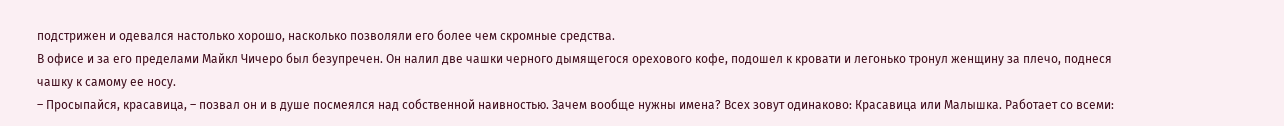подстрижен и одевался настолько хорошо, насколько позволяли его более чем скромные средства.
В офисе и за его пределами Майкл Чичеро был безупречен. Он налил две чашки черного дымящегося орехового кофе, подошел к кровати и легонько тронул женщину за плечо, поднеся чашку к самому ее носу.
– Просыпайся, красавица, – позвал он и в душе посмеялся над собственной наивностью. Зачем вообще нужны имена? Всех зовут одинаково: Красавица или Малышка. Работает со всеми: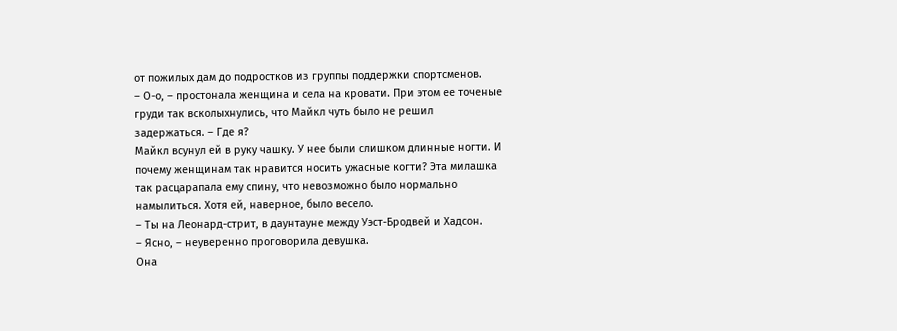от пожилых дам до подростков из группы поддержки спортсменов.
– О-о, – простонала женщина и села на кровати. При этом ее точеные груди так всколыхнулись, что Майкл чуть было не решил задержаться. – Где я?
Майкл всунул ей в руку чашку. У нее были слишком длинные ногти. И почему женщинам так нравится носить ужасные когти? Эта милашка так расцарапала ему спину, что невозможно было нормально намылиться. Хотя ей, наверное, было весело.
– Ты на Леонард-стрит, в даунтауне между Уэст-Бродвей и Хадсон.
– Ясно, – неуверенно проговорила девушка.
Она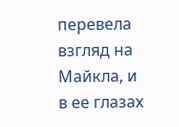перевела взгляд на Майкла, и в ее глазах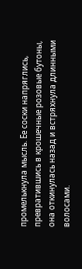промелькнула мысль. Ее соски напряглись, превратившись в крошечные розовые бутоны, она откинулась назад и встряхнула длинными волосами.